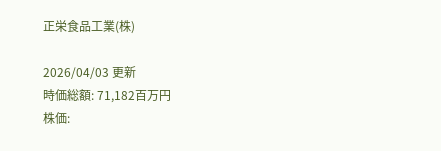正栄食品工業(株)

2026/04/03 更新
時価総額: 71,182百万円
株価: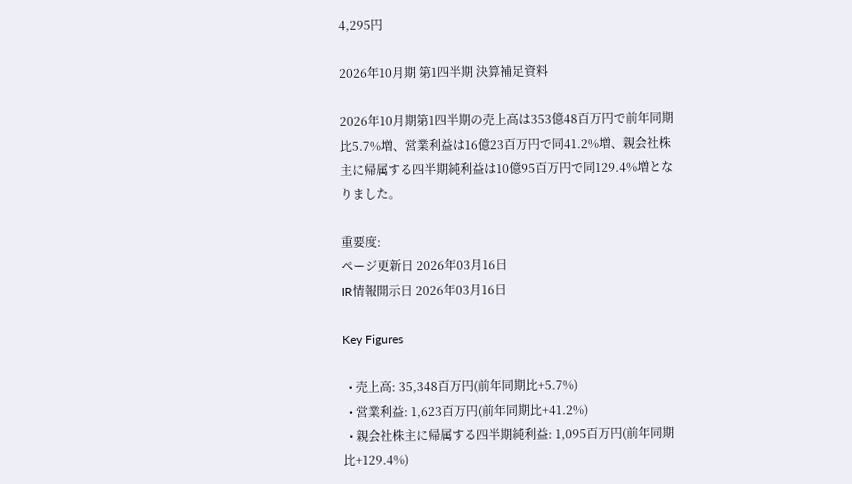4,295円

2026年10月期 第1四半期 決算補足資料

2026年10月期第1四半期の売上高は353億48百万円で前年同期比5.7%増、営業利益は16億23百万円で同41.2%増、親会社株主に帰属する四半期純利益は10億95百万円で同129.4%増となりました。

重要度:
ページ更新日 2026年03月16日
IR情報開示日 2026年03月16日

Key Figures

  • 売上高: 35,348百万円(前年同期比+5.7%)
  • 営業利益: 1,623百万円(前年同期比+41.2%)
  • 親会社株主に帰属する四半期純利益: 1,095百万円(前年同期比+129.4%)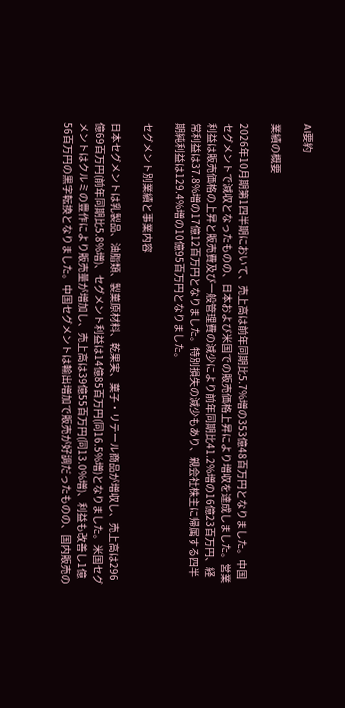AI要約

業績の概要

2026年10月期第1四半期において、売上高は前年同期比5.7%増の353億48百万円となりました。中国セグメントで減収となったものの、日本および米国での販売価格上昇により増収を達成しました。営業利益は販売価格の上昇と販売費及び一般管理費の減少により前年同期比41.2%増の16億23百万円、経常利益は37.8%増の17億12百万円となりました。特別損失の減少もあり、親会社株主に帰属する四半期純利益は129.4%増の10億95百万円となりました。

セグメント別業績と事業内容

日本セグメントは乳製品、油脂類、製菓原材料、乾果実、菓子・リテール商品が増収し、売上高は296億69百万円(前年同期比5.8%増)、セグメント利益は14億85百万円(同16.5%増)となりました。米国セグメントはクルミの豊作により販売量が増加し、売上高は39億55百万円(同13.0%増)、利益も改善し1億56百万円の黒字転換となりました。中国セグメントは輸出増加で販売が好調だったものの、国内販売の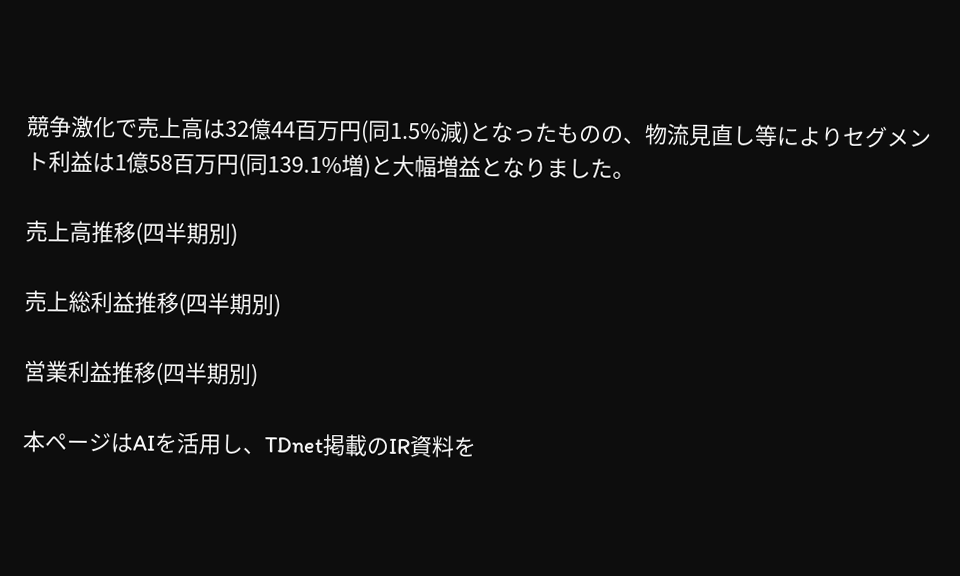競争激化で売上高は32億44百万円(同1.5%減)となったものの、物流見直し等によりセグメント利益は1億58百万円(同139.1%増)と大幅増益となりました。

売上高推移(四半期別)

売上総利益推移(四半期別)

営業利益推移(四半期別)

本ページはAIを活用し、TDnet掲載のIR資料を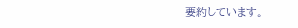要約しています。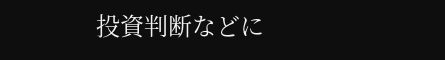投資判断などに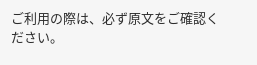ご利用の際は、必ず原文をご確認ください。